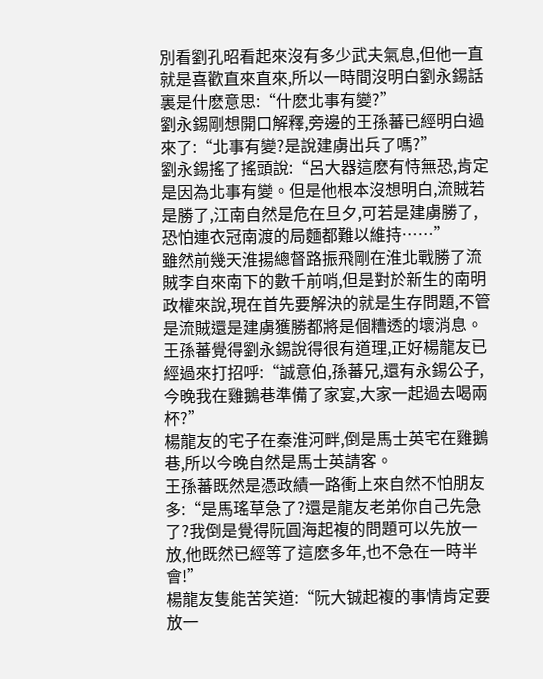別看劉孔昭看起來沒有多少武夫氣息,但他一直就是喜歡直來直來,所以一時間沒明白劉永錫話裏是什麽意思:“什麽北事有變?”
劉永錫剛想開口解釋,旁邊的王孫蕃已經明白過來了:“北事有變?是說建虜出兵了嗎?”
劉永錫搖了搖頭說:“呂大器這麽有恃無恐,肯定是因為北事有變。但是他根本沒想明白,流賊若是勝了,江南自然是危在旦夕,可若是建虜勝了,恐怕連衣冠南渡的局麵都難以維持……”
雖然前幾天淮揚總督路振飛剛在淮北戰勝了流賊李自來南下的數千前哨,但是對於新生的南明政權來說,現在首先要解決的就是生存問題,不管是流賊還是建虜獲勝都將是個糟透的壞消息。
王孫蕃覺得劉永錫說得很有道理,正好楊龍友已經過來打招呼:“誠意伯,孫蕃兄,還有永錫公子,今晚我在雞鵝巷準備了家宴,大家一起過去喝兩杯?”
楊龍友的宅子在秦淮河畔,倒是馬士英宅在雞鵝巷,所以今晚自然是馬士英請客。
王孫蕃既然是憑政績一路衝上來自然不怕朋友多:“是馬瑤草急了?還是龍友老弟你自己先急了?我倒是覺得阮圓海起複的問題可以先放一放,他既然已經等了這麽多年,也不急在一時半會!”
楊龍友隻能苦笑道:“阮大铖起複的事情肯定要放一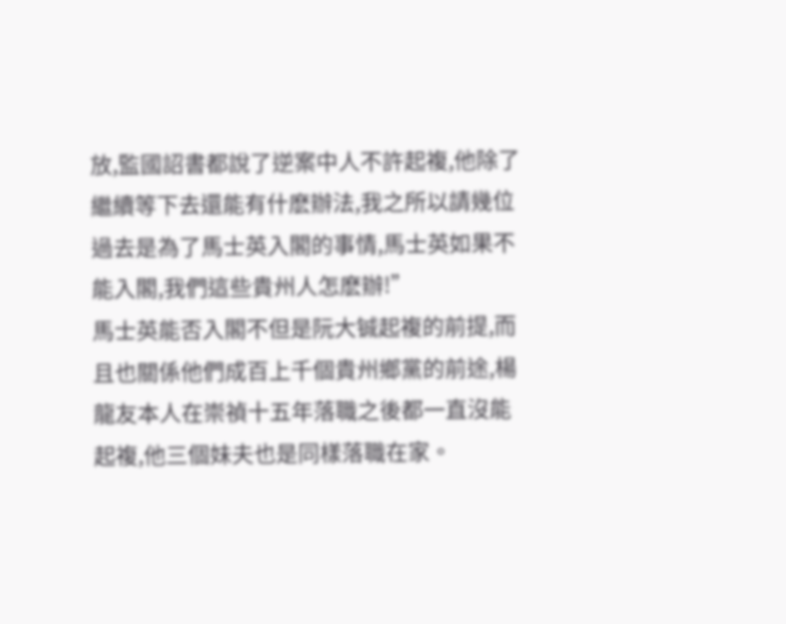放,監國詔書都說了逆案中人不許起複,他除了繼續等下去還能有什麽辦法,我之所以請幾位過去是為了馬士英入閣的事情,馬士英如果不能入閣,我們這些貴州人怎麽辦!”
馬士英能否入閣不但是阮大铖起複的前提,而且也關係他們成百上千個貴州鄉黨的前途,楊龍友本人在崇禎十五年落職之後都一直沒能起複,他三個妹夫也是同樣落職在家。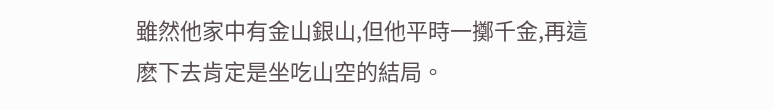雖然他家中有金山銀山,但他平時一擲千金,再這麽下去肯定是坐吃山空的結局。